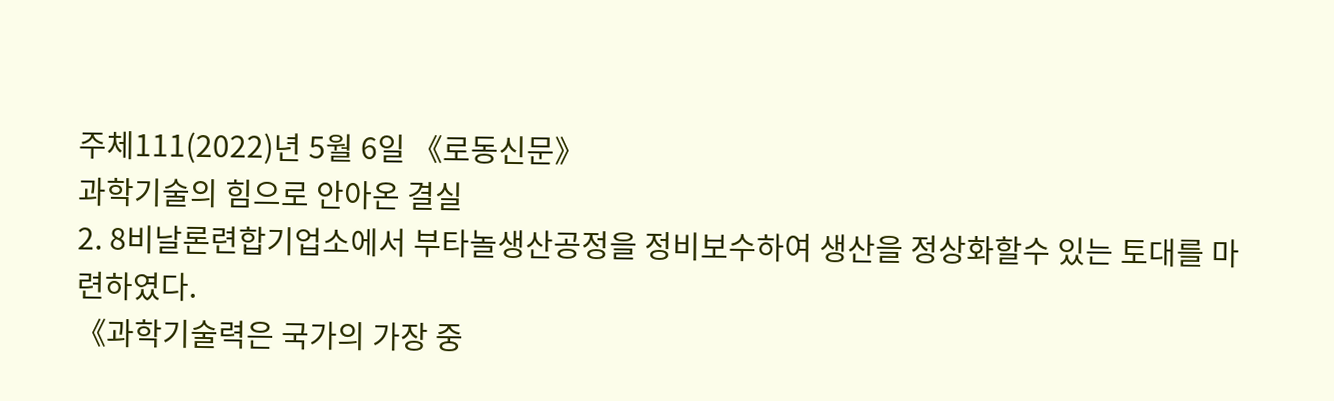주체111(2022)년 5월 6일 《로동신문》
과학기술의 힘으로 안아온 결실
2. 8비날론련합기업소에서 부타놀생산공정을 정비보수하여 생산을 정상화할수 있는 토대를 마련하였다.
《과학기술력은 국가의 가장 중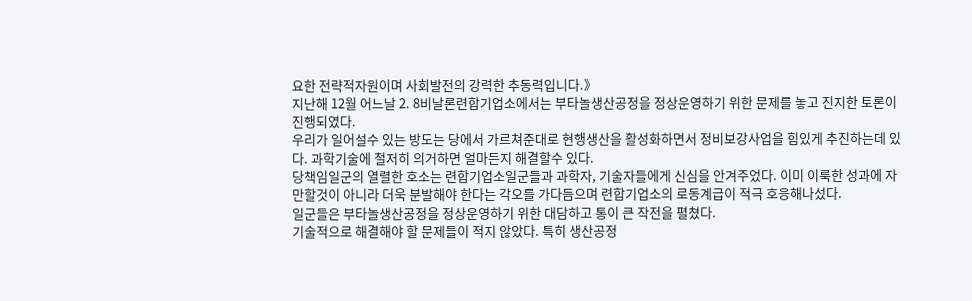요한 전략적자원이며 사회발전의 강력한 추동력입니다.》
지난해 12월 어느날 2. 8비날론련합기업소에서는 부타놀생산공정을 정상운영하기 위한 문제를 놓고 진지한 토론이 진행되였다.
우리가 일어설수 있는 방도는 당에서 가르쳐준대로 현행생산을 활성화하면서 정비보강사업을 힘있게 추진하는데 있다. 과학기술에 철저히 의거하면 얼마든지 해결할수 있다.
당책임일군의 열렬한 호소는 련합기업소일군들과 과학자, 기술자들에게 신심을 안겨주었다. 이미 이룩한 성과에 자만할것이 아니라 더욱 분발해야 한다는 각오를 가다듬으며 련합기업소의 로동계급이 적극 호응해나섰다.
일군들은 부타놀생산공정을 정상운영하기 위한 대담하고 통이 큰 작전을 펼쳤다.
기술적으로 해결해야 할 문제들이 적지 않았다. 특히 생산공정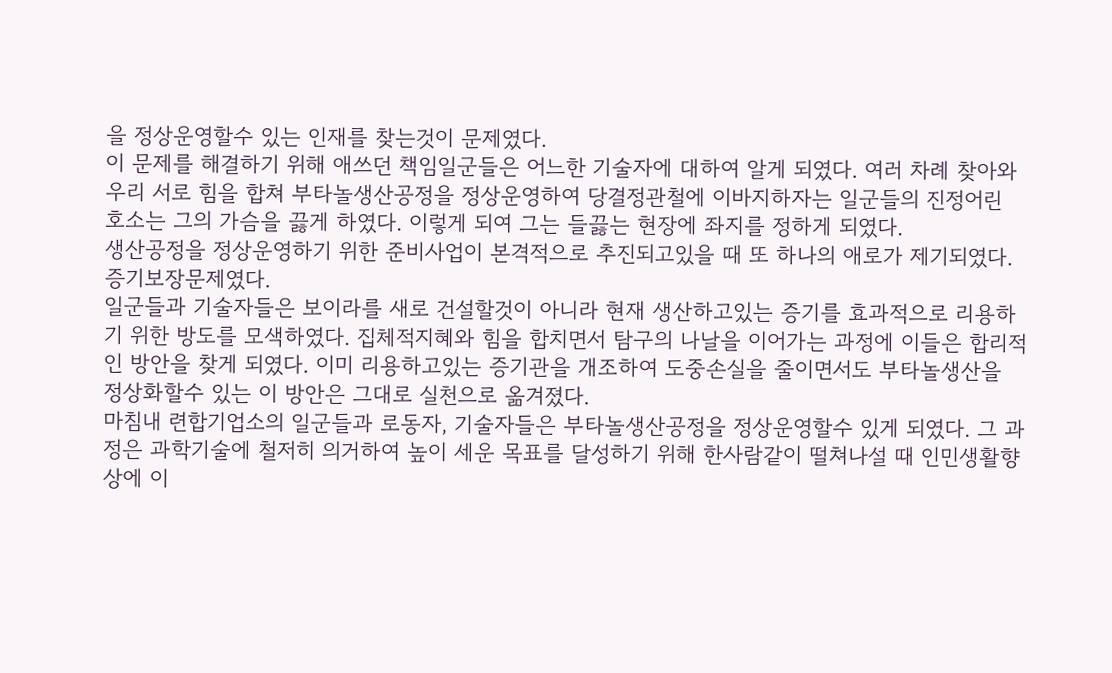을 정상운영할수 있는 인재를 찾는것이 문제였다.
이 문제를 해결하기 위해 애쓰던 책임일군들은 어느한 기술자에 대하여 알게 되였다. 여러 차례 찾아와 우리 서로 힘을 합쳐 부타놀생산공정을 정상운영하여 당결정관철에 이바지하자는 일군들의 진정어린 호소는 그의 가슴을 끓게 하였다. 이렇게 되여 그는 들끓는 현장에 좌지를 정하게 되였다.
생산공정을 정상운영하기 위한 준비사업이 본격적으로 추진되고있을 때 또 하나의 애로가 제기되였다. 증기보장문제였다.
일군들과 기술자들은 보이라를 새로 건설할것이 아니라 현재 생산하고있는 증기를 효과적으로 리용하기 위한 방도를 모색하였다. 집체적지혜와 힘을 합치면서 탐구의 나날을 이어가는 과정에 이들은 합리적인 방안을 찾게 되였다. 이미 리용하고있는 증기관을 개조하여 도중손실을 줄이면서도 부타놀생산을 정상화할수 있는 이 방안은 그대로 실천으로 옮겨졌다.
마침내 련합기업소의 일군들과 로동자, 기술자들은 부타놀생산공정을 정상운영할수 있게 되였다. 그 과정은 과학기술에 철저히 의거하여 높이 세운 목표를 달성하기 위해 한사람같이 떨쳐나설 때 인민생활향상에 이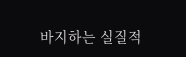바지하는 실질적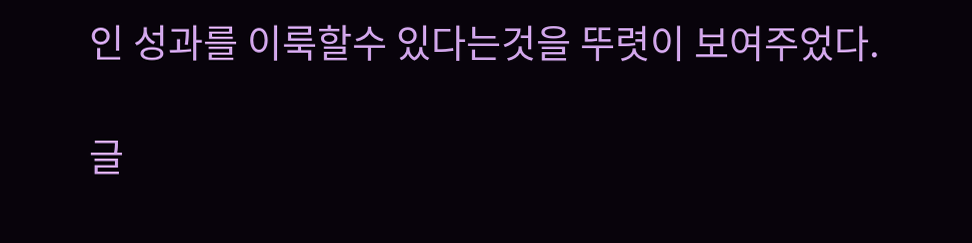인 성과를 이룩할수 있다는것을 뚜렷이 보여주었다.

글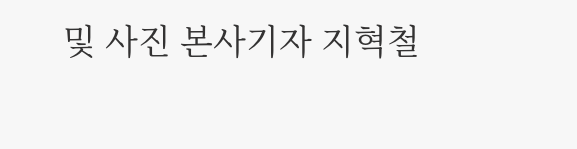및 사진 본사기자 지혁철